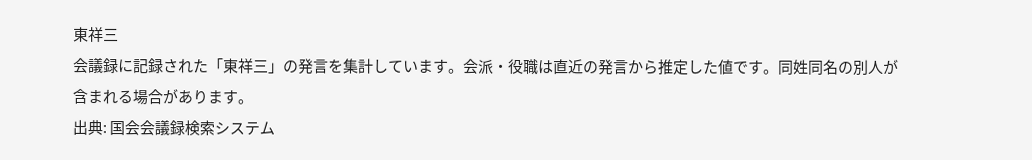東祥三
会議録に記録された「東祥三」の発言を集計しています。会派・役職は直近の発言から推定した値です。同姓同名の別人が含まれる場合があります。
出典: 国会会議録検索システム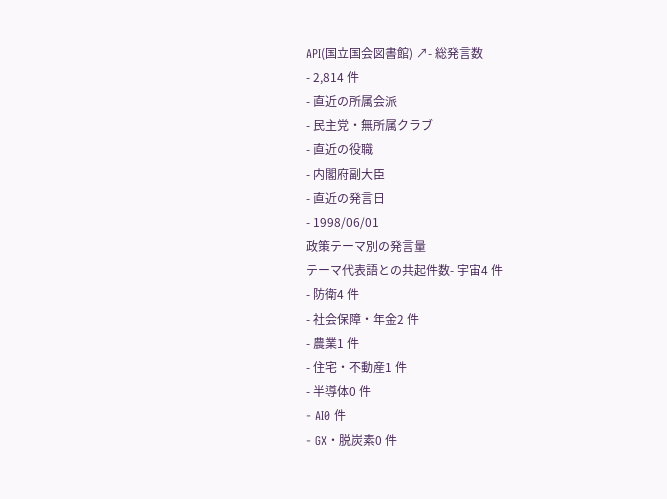API(国立国会図書館) ↗- 総発言数
- 2,814 件
- 直近の所属会派
- 民主党・無所属クラブ
- 直近の役職
- 内閣府副大臣
- 直近の発言日
- 1998/06/01
政策テーマ別の発言量
テーマ代表語との共起件数- 宇宙4 件
- 防衛4 件
- 社会保障・年金2 件
- 農業1 件
- 住宅・不動産1 件
- 半導体0 件
- AI0 件
- GX・脱炭素0 件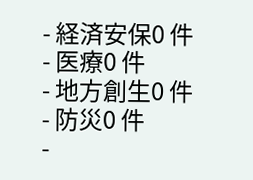- 経済安保0 件
- 医療0 件
- 地方創生0 件
- 防災0 件
-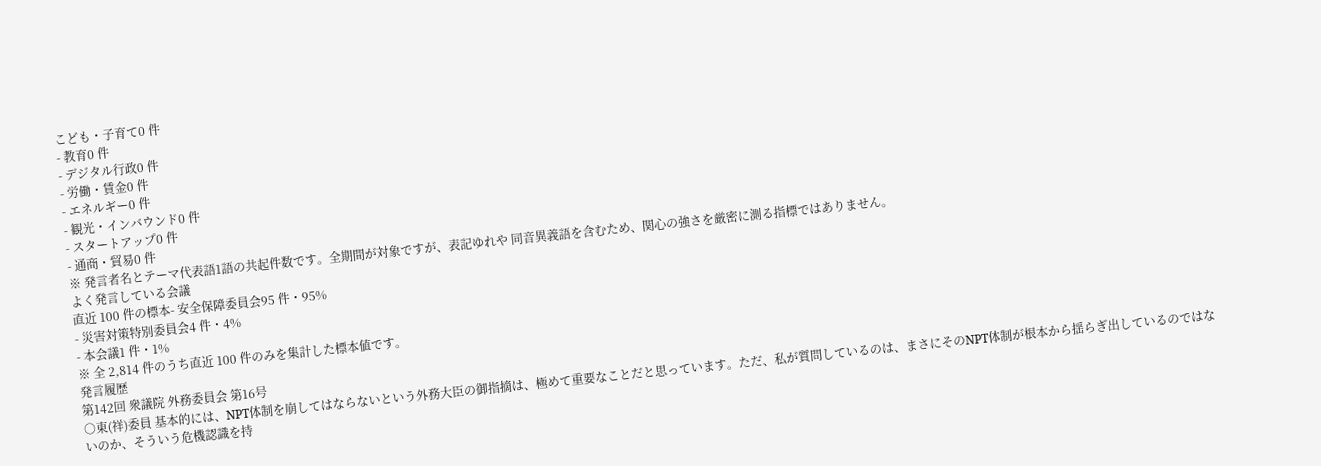こども・子育て0 件
- 教育0 件
- デジタル行政0 件
- 労働・賃金0 件
- エネルギー0 件
- 観光・インバウンド0 件
- スタートアップ0 件
- 通商・貿易0 件
※ 発言者名とテーマ代表語1語の共起件数です。全期間が対象ですが、表記ゆれや 同音異義語を含むため、関心の強さを厳密に測る指標ではありません。
よく発言している会議
直近 100 件の標本- 安全保障委員会95 件・95%
- 災害対策特別委員会4 件・4%
- 本会議1 件・1%
※ 全 2,814 件のうち直近 100 件のみを集計した標本値です。
発言履歴
第142回 衆議院 外務委員会 第16号
○東(祥)委員 基本的には、NPT体制を崩してはならないという外務大臣の御指摘は、極めて重要なことだと思っています。ただ、私が質問しているのは、まさにそのNPT体制が根本から揺らぎ出しているのではないのか、そういう危機認識を持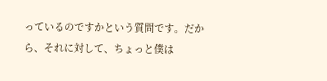っているのですかという質問です。だから、それに対して、ちょっと僕は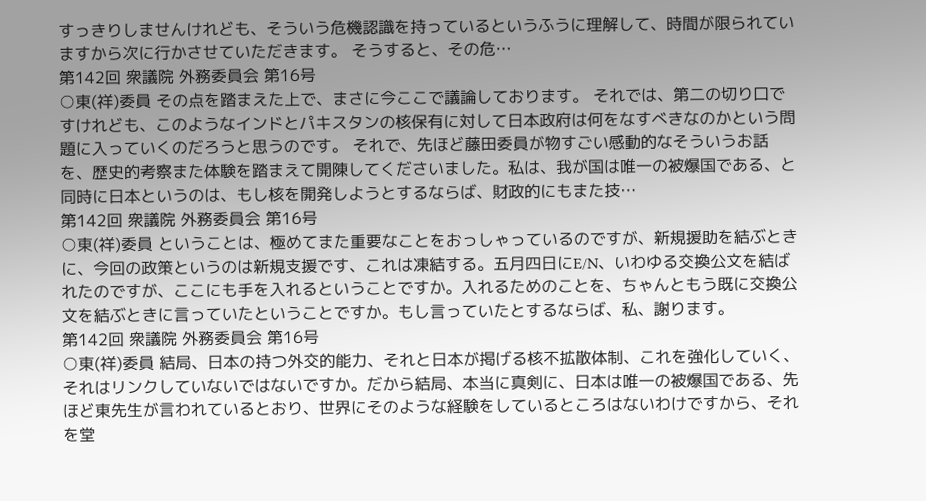すっきりしませんけれども、そういう危機認識を持っているというふうに理解して、時間が限られていますから次に行かさせていただきます。 そうすると、その危…
第142回 衆議院 外務委員会 第16号
○東(祥)委員 その点を踏まえた上で、まさに今ここで議論しております。 それでは、第二の切り口ですけれども、このようなインドとパキスタンの核保有に対して日本政府は何をなすべきなのかという問題に入っていくのだろうと思うのです。 それで、先ほど藤田委員が物すごい感動的なそういうお話を、歴史的考察また体験を踏まえて開陳してくださいました。私は、我が国は唯一の被爆国である、と同時に日本というのは、もし核を開発しようとするならば、財政的にもまた技…
第142回 衆議院 外務委員会 第16号
○東(祥)委員 ということは、極めてまた重要なことをおっしゃっているのですが、新規援助を結ぶときに、今回の政策というのは新規支援です、これは凍結する。五月四日にE/N、いわゆる交換公文を結ばれたのですが、ここにも手を入れるということですか。入れるためのことを、ちゃんともう既に交換公文を結ぶときに言っていたということですか。もし言っていたとするならば、私、謝ります。
第142回 衆議院 外務委員会 第16号
○東(祥)委員 結局、日本の持つ外交的能力、それと日本が掲げる核不拡散体制、これを強化していく、それはリンクしていないではないですか。だから結局、本当に真剣に、日本は唯一の被爆国である、先ほど東先生が言われているとおり、世界にそのような経験をしているところはないわけですから、それを堂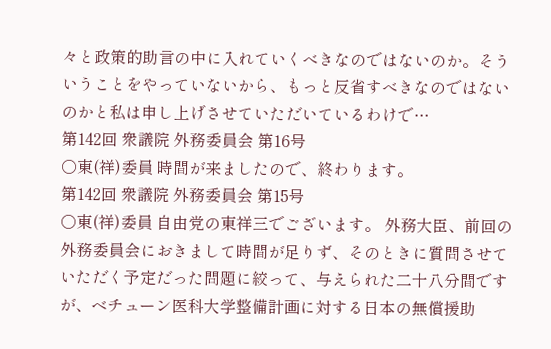々と政策的助言の中に入れていくべきなのではないのか。そういうことをやっていないから、もっと反省すべきなのではないのかと私は申し上げさせていただいているわけで…
第142回 衆議院 外務委員会 第16号
○東(祥)委員 時間が来ましたので、終わります。
第142回 衆議院 外務委員会 第15号
○東(祥)委員 自由党の東祥三でございます。 外務大臣、前回の外務委員会におきまして時間が足りず、そのときに質問させていただく予定だった問題に絞って、与えられた二十八分間ですが、ベチューン医科大学整備計画に対する日本の無償援助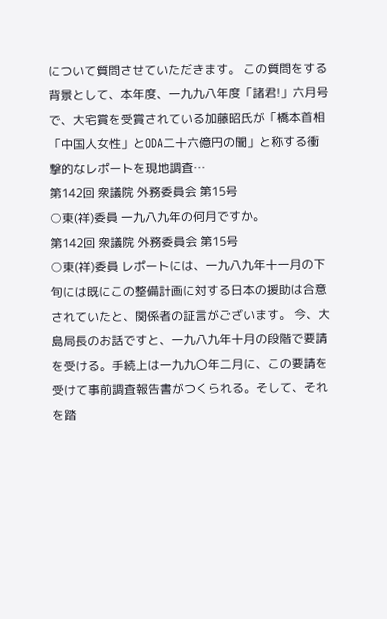について質問させていただきます。 この質問をする背景として、本年度、一九九八年度「諸君!」六月号で、大宅賞を受賞されている加藤昭氏が「橋本首相「中国人女性」とODA二十六億円の闇」と称する衝撃的なレポートを現地調査…
第142回 衆議院 外務委員会 第15号
○東(祥)委員 一九八九年の何月ですか。
第142回 衆議院 外務委員会 第15号
○東(祥)委員 レポートには、一九八九年十一月の下旬には既にこの整備計画に対する日本の援助は合意されていたと、関係者の証言がございます。 今、大島局長のお話ですと、一九八九年十月の段階で要請を受ける。手続上は一九九〇年二月に、この要請を受けて事前調査報告書がつくられる。そして、それを踏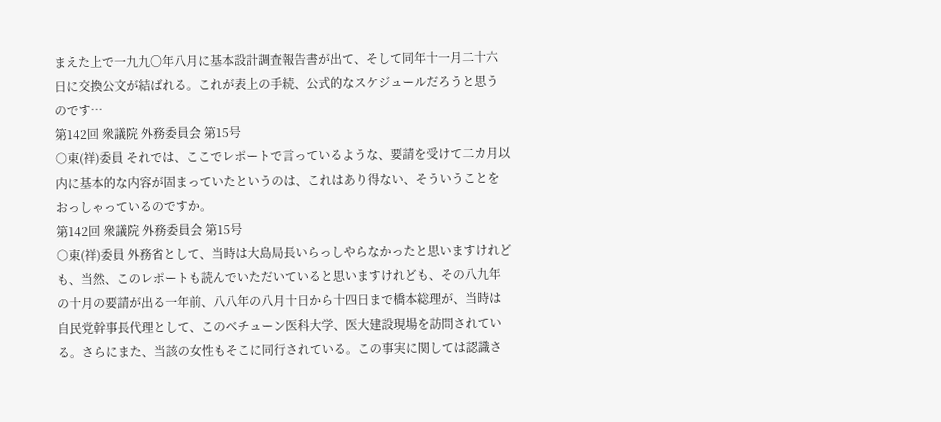まえた上で一九九〇年八月に基本設計調査報告書が出て、そして同年十一月二十六日に交換公文が結ばれる。これが表上の手続、公式的なスケジュールだろうと思うのです…
第142回 衆議院 外務委員会 第15号
○東(祥)委員 それでは、ここでレポートで言っているような、要請を受けて二カ月以内に基本的な内容が固まっていたというのは、これはあり得ない、そういうことをおっしゃっているのですか。
第142回 衆議院 外務委員会 第15号
○東(祥)委員 外務省として、当時は大島局長いらっしやらなかったと思いますけれども、当然、このレポートも読んでいただいていると思いますけれども、その八九年の十月の要請が出る一年前、八八年の八月十日から十四日まで橋本総理が、当時は自民党幹事長代理として、このベチューン医科大学、医大建設現場を訪問されている。さらにまた、当該の女性もそこに同行されている。この事実に関しては認識さ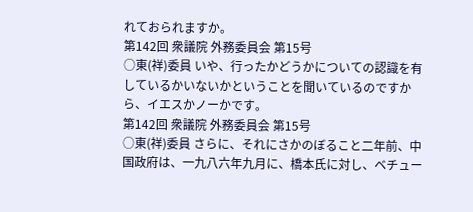れておられますか。
第142回 衆議院 外務委員会 第15号
○東(祥)委員 いや、行ったかどうかについての認識を有しているかいないかということを聞いているのですから、イエスかノーかです。
第142回 衆議院 外務委員会 第15号
○東(祥)委員 さらに、それにさかのぼること二年前、中国政府は、一九八六年九月に、橋本氏に対し、ベチュー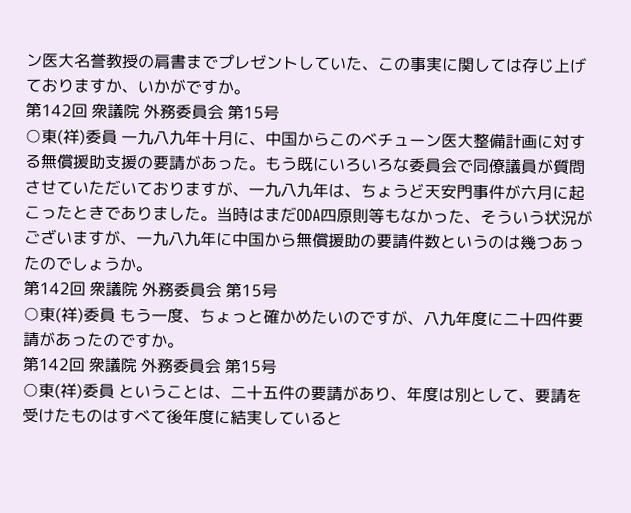ン医大名誉教授の肩書までプレゼントしていた、この事実に関しては存じ上げておりますか、いかがですか。
第142回 衆議院 外務委員会 第15号
○東(祥)委員 一九八九年十月に、中国からこのベチューン医大整備計画に対する無償援助支援の要請があった。もう既にいろいろな委員会で同僚議員が質問させていただいておりますが、一九八九年は、ちょうど天安門事件が六月に起こったときでありました。当時はまだODA四原則等もなかった、そういう状況がございますが、一九八九年に中国から無償援助の要請件数というのは幾つあったのでしょうか。
第142回 衆議院 外務委員会 第15号
○東(祥)委員 もう一度、ちょっと確かめたいのですが、八九年度に二十四件要請があったのですか。
第142回 衆議院 外務委員会 第15号
○東(祥)委員 ということは、二十五件の要請があり、年度は別として、要請を受けたものはすべて後年度に結実していると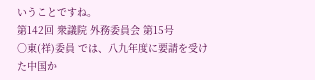いうことですね。
第142回 衆議院 外務委員会 第15号
○東(祥)委員 では、八九年度に要請を受けた中国か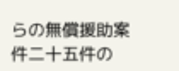らの無償援助案件二十五件の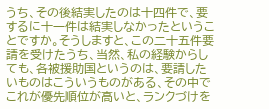うち、その後結実したのは十四件で、要するに十一件は結実しなかったということですか。そうしますと、この二十五件要請を受けたうち、当然、私の経験からしても、各被援助国というのは、要請したいものはこういうものがある、その中でこれが優先順位が高いと、ランクづけを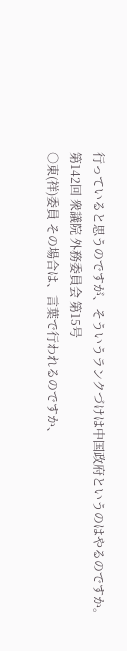行っていると思うのですが、そういうランクづけは中国政府というのはやるのですか。
第142回 衆議院 外務委員会 第15号
○東(祥)委員 その場合は、言葉で行われるのですか、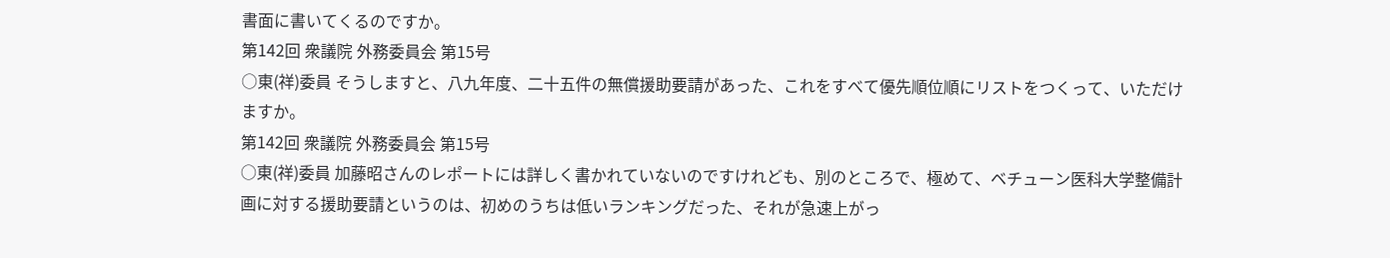書面に書いてくるのですか。
第142回 衆議院 外務委員会 第15号
○東(祥)委員 そうしますと、八九年度、二十五件の無償援助要請があった、これをすべて優先順位順にリストをつくって、いただけますか。
第142回 衆議院 外務委員会 第15号
○東(祥)委員 加藤昭さんのレポートには詳しく書かれていないのですけれども、別のところで、極めて、ベチューン医科大学整備計画に対する援助要請というのは、初めのうちは低いランキングだった、それが急速上がっ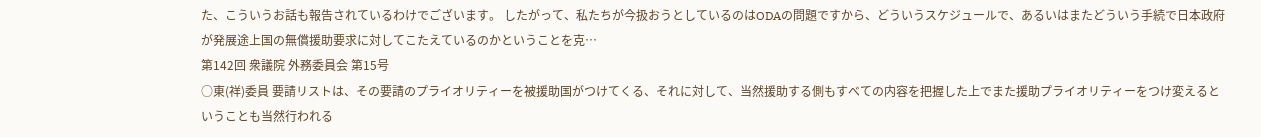た、こういうお話も報告されているわけでございます。 したがって、私たちが今扱おうとしているのはODAの問題ですから、どういうスケジュールで、あるいはまたどういう手続で日本政府が発展途上国の無償援助要求に対してこたえているのかということを克…
第142回 衆議院 外務委員会 第15号
○東(祥)委員 要請リストは、その要請のプライオリティーを被援助国がつけてくる、それに対して、当然援助する側もすべての内容を把握した上でまた援助プライオリティーをつけ変えるということも当然行われる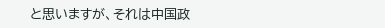と思いますが、それは中国政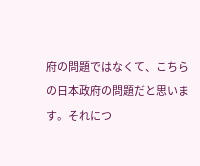府の問題ではなくて、こちらの日本政府の問題だと思います。それにつ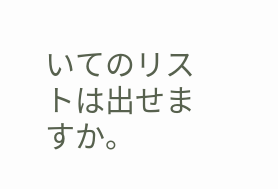いてのリストは出せますか。